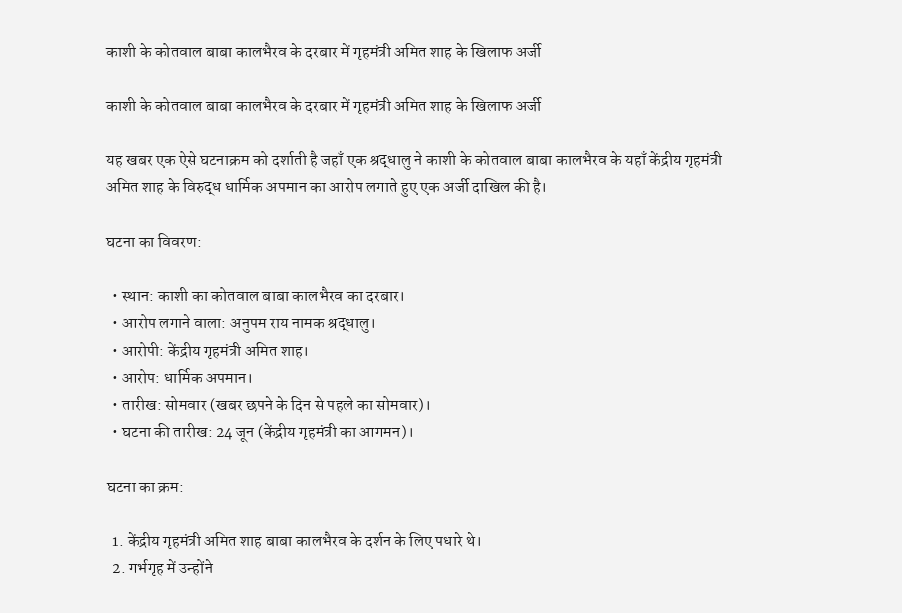काशी के कोतवाल बाबा कालभैरव के दरबार में गृहमंत्री अमित शाह के खिलाफ अर्जी

काशी के कोतवाल बाबा कालभैरव के दरबार में गृहमंत्री अमित शाह के खिलाफ अर्जी

यह खबर एक ऐसे घटनाक्रम को दर्शाती है जहाँ एक श्रद्धालु ने काशी के कोतवाल बाबा कालभैरव के यहाँ केंद्रीय गृहमंत्री अमित शाह के विरुद्ध धार्मिक अपमान का आरोप लगाते हुए एक अर्जी दाखिल की है।

घटना का विवरण:

  • स्थान: काशी का कोतवाल बाबा कालभैरव का दरबार।
  • आरोप लगाने वाला: अनुपम राय नामक श्रद्धालु।
  • आरोपी: केंद्रीय गृहमंत्री अमित शाह।
  • आरोप: धार्मिक अपमान।
  • तारीख: सोमवार (खबर छपने के दिन से पहले का सोमवार)।
  • घटना की तारीख: 24 जून (केंद्रीय गृहमंत्री का आगमन)।

घटना का क्रम:

  1. केंद्रीय गृहमंत्री अमित शाह बाबा कालभैरव के दर्शन के लिए पधारे थे।
  2. गर्भगृह में उन्होंने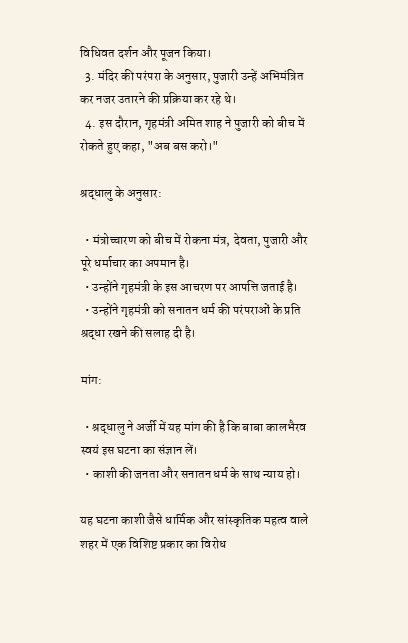विधिवत दर्शन और पूजन किया।
  3. मंदिर की परंपरा के अनुसार, पुजारी उन्हें अभिमंत्रित कर नजर उतारने की प्रक्रिया कर रहे थे।
  4. इस दौरान, गृहमंत्री अमित शाह ने पुजारी को बीच में रोकते हुए कहा, "अब बस करो।"

श्रद्धालु के अनुसार:

  • मंत्रोच्चारण को बीच में रोकना मंत्र, देवता, पुजारी और पूरे धर्माचार का अपमान है।
  • उन्होंने गृहमंत्री के इस आचरण पर आपत्ति जताई है।
  • उन्होंने गृहमंत्री को सनातन धर्म की परंपराओं के प्रति श्रद्धा रखने की सलाह दी है।

मांग:

  • श्रद्धालु ने अर्जी में यह मांग की है कि बाबा कालभैरव स्वयं इस घटना का संज्ञान लें।
  • काशी की जनता और सनातन धर्म के साथ न्याय हो।

यह घटना काशी जैसे धार्मिक और सांस्कृतिक महत्व वाले शहर में एक विशिष्ट प्रकार का विरोध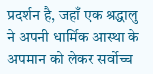प्रदर्शन है, जहाँ एक श्रद्धालु ने अपनी धार्मिक आस्था के अपमान को लेकर सर्वोच्च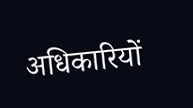अधिकारियों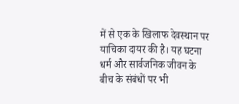में से एक के खिलाफ देवस्थान पर याचिका दायर की है। यह घटना धर्म और सार्वजनिक जीवन के बीच के संबंधों पर भी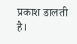प्रकाश डालती है।